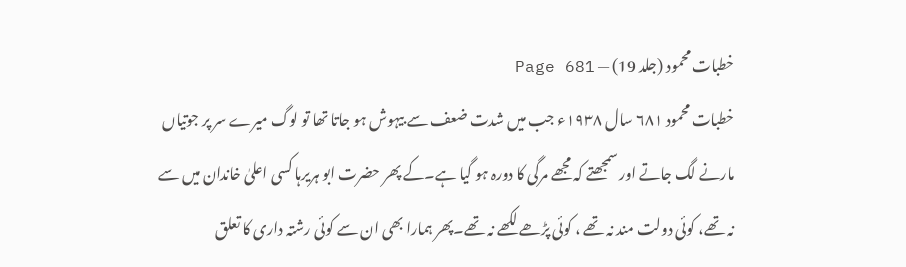خطبات محمود (جلد 19) — Page 681
خطبات محمود ۶۸۱ سال ۱۹۳۸ء جب میں شدت ضعف سے بیہوش ہو جاتا تھا تو لوگ میرے سر پر جوتیاں مارنے لگ جاتے اور سمجھتے کہ مجھے مرگی کا دورہ ہو گیا ہے۔کے پھر حضرت ابو ہریرہا کسی اعلیٰ خاندان میں سے نہ تھے، کوئی دولت مند نہ تھے ، کوئی پڑھے لکھے نہ تھے۔پھر ہمارا بھی ان سے کوئی رشتہ داری کا تعلق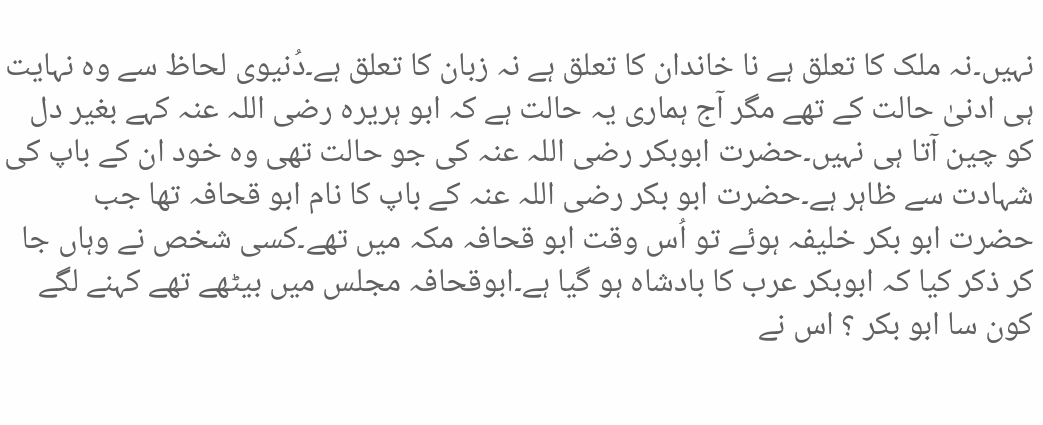نہیں۔نہ ملک کا تعلق ہے نا خاندان کا تعلق ہے نہ زبان کا تعلق ہے۔دُنیوی لحاظ سے وہ نہایت ہی ادنیٰ حالت کے تھے مگر آج ہماری یہ حالت ہے کہ ابو ہریرہ رضی اللہ عنہ کہے بغیر دل کو چین آتا ہی نہیں۔حضرت ابوبکر رضی اللہ عنہ کی جو حالت تھی وہ خود ان کے باپ کی شہادت سے ظاہر ہے۔حضرت ابو بکر رضی اللہ عنہ کے باپ کا نام ابو قحافہ تھا جب حضرت ابو بکر خلیفہ ہوئے تو اُس وقت ابو قحافہ مکہ میں تھے۔کسی شخص نے وہاں جا کر ذکر کیا کہ ابوبکر عرب کا بادشاہ ہو گیا ہے۔ابوقحافہ مجلس میں بیٹھے تھے کہنے لگے کون سا ابو بکر ؟ اس نے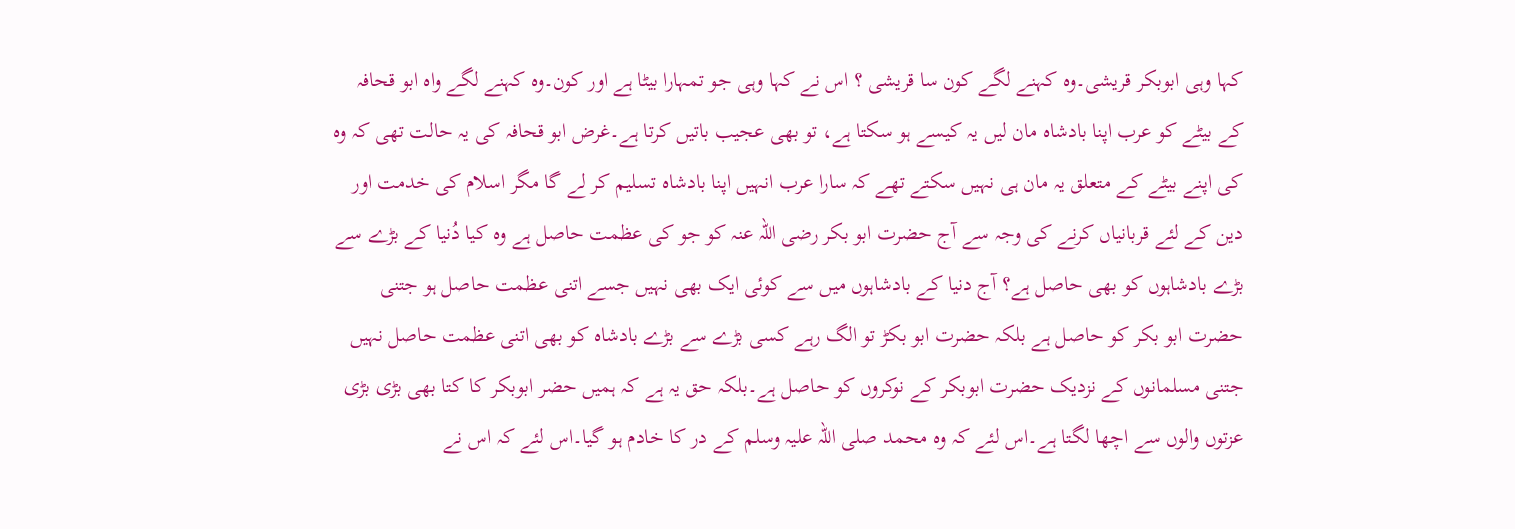کہا وہی ابوبکر قریشی۔وہ کہنے لگے کون سا قریشی ؟ اس نے کہا وہی جو تمہارا بیٹا ہے اور کون۔وہ کہنے لگے واہ ابو قحافہ کے بیٹے کو عرب اپنا بادشاہ مان لیں یہ کیسے ہو سکتا ہے، تو بھی عجیب باتیں کرتا ہے۔غرض ابو قحافہ کی یہ حالت تھی کہ وہ کی اپنے بیٹے کے متعلق یہ مان ہی نہیں سکتے تھے کہ سارا عرب انہیں اپنا بادشاہ تسلیم کر لے گا مگر اسلام کی خدمت اور دین کے لئے قربانیاں کرنے کی وجہ سے آج حضرت ابو بکر رضی اللہ عنہ کو جو کی عظمت حاصل ہے وہ کیا دُنیا کے بڑے سے بڑے بادشاہوں کو بھی حاصل ہے؟ آج دنیا کے بادشاہوں میں سے کوئی ایک بھی نہیں جسے اتنی عظمت حاصل ہو جتنی حضرت ابو بکر کو حاصل ہے بلکہ حضرت ابو بکڑ تو الگ رہے کسی بڑے سے بڑے بادشاہ کو بھی اتنی عظمت حاصل نہیں جتنی مسلمانوں کے نزدیک حضرت ابوبکر کے نوکروں کو حاصل ہے۔بلکہ حق یہ ہے کہ ہمیں حضر ابوبکر کا کتا بھی بڑی بڑی عزتوں والوں سے اچھا لگتا ہے۔اس لئے کہ وہ محمد صلی اللہ علیہ وسلم کے در کا خادم ہو گیا۔اس لئے کہ اس نے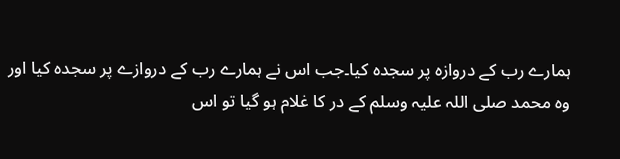ہمارے رب کے دروازہ پر سجدہ کیا۔جب اس نے ہمارے رب کے دروازے پر سجدہ کیا اور وہ محمد صلی اللہ علیہ وسلم کے در کا غلام ہو گیا تو اس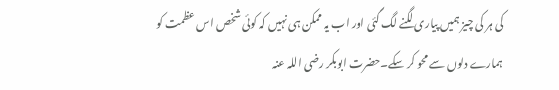کی ہر کی چیز ہمیں پیاری لگنے لگ گئی اور اب یہ ممکن ہی نہیں کہ کوئی شخص اس عظمت کو ہمارے دلوں سے محو کر سکے۔حضرت ابوبکر رضی اللہ عنہ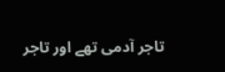تاجر آدمی تھے اور تاجر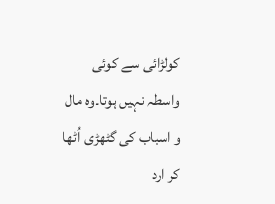کولڑائی سے کوئی واسطہ نہیں ہوتا۔وہ مال و اسباب کی گٹھڑی اُٹھا کر ارد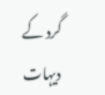گرد کے دیہات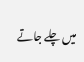میں چلے جاتے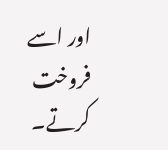اور اسے فروخت کرتے۔